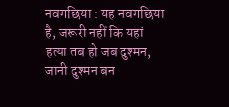नवगछिया : यह नवगछिया है, जरूरी नहीं कि यहां हत्या तब हो जब दुश्मन, जानी दुश्मन बन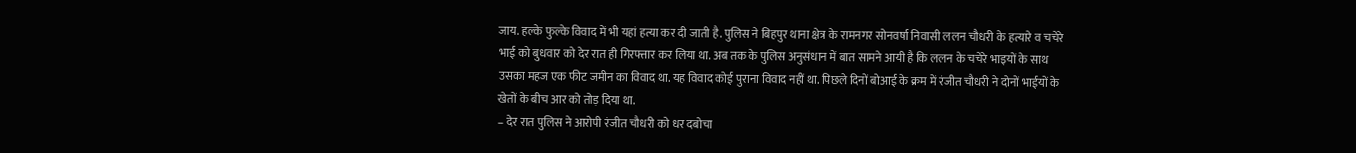जाय. हल्के फुल्के विवाद में भी यहां हत्या कर दी जाती है. पुलिस ने बिहपुर थाना क्षेत्र के रामनगर सोनवर्षा निवासी ललन चौधरी के हत्यारे व चचेरे भाई को बुधवार को देर रात ही गिरफ्तार कर लिया था. अब तक के पुलिस अनुसंधान में बात सामने आयी है कि ललन के चचेरे भाइयों के साथ उसका महज एक फीट जमीन का विवाद था. यह विवाद कोई पुराना विवाद नहीं था. पिछले दिनों बोआई के क्रम में रंजीत चौधरी ने दोनों भाईयों के खेतों के बीच आर को तोड़ दिया था.
– देर रात पुलिस ने आरोपी रंजीत चौधरी को धर दबोचा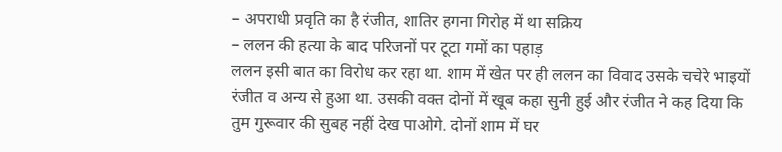– अपराधी प्रवृति का है रंजीत, शातिर हगना गिरोह में था सक्रिय
– ललन की हत्या के बाद परिजनों पर टूटा गमों का पहाड़
ललन इसी बात का विरोध कर रहा था. शाम में खेत पर ही ललन का विवाद उसके चचेरे भाइयों रंजीत व अन्य से हुआ था. उसकी वक्त दोनों में खूब कहा सुनी हुई और रंजीत ने कह दिया कि तुम गुरूवार की सुबह नहीं देख पाओगे. दोनों शाम में घर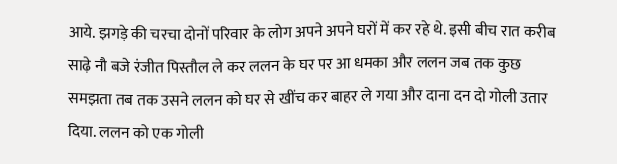आये. झगड़े की चरचा दोनों परिवार के लोग अपने अपने घरों में कर रहे थे. इसी बीच रात करीब साढ़े नौ बजे रंजीत पिस्तौल ले कर ललन के घर पर आ धमका और ललन जब तक कुछ समझता तब तक उसने ललन को घर से खींच कर बाहर ले गया और दाना दन दो गोली उतार दिया. ललन को एक गोली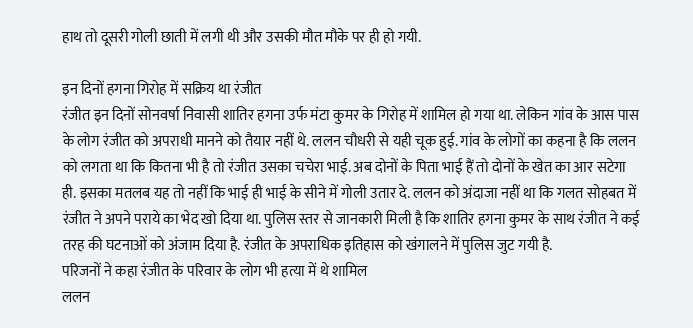हाथ तो दूसरी गोली छाती में लगी थी और उसकी मौत मौके पर ही हो गयी.

इन दिनों हगना गिरोह में सक्रिय था रंजीत
रंजीत इन दिनों सोनवर्षा निवासी शातिर हगना उर्फ मंटा कुमर के गिरोह में शामिल हो गया था. लेकिन गांव के आस पास के लोग रंजीत को अपराधी मानने को तैयार नहीं थे. ललन चौधरी से यही चूक हुई. गांव के लोगों का कहना है कि ललन को लगता था कि कितना भी है तो रंजीत उसका चचेरा भाई. अब दोनों के पिता भाई हैं तो दोनों के खेत का आर सटेगा ही. इसका मतलब यह तो नहीं कि भाई ही भाई के सीने में गोली उतार दे. ललन को अंदाजा नहीं था कि गलत सोहबत में रंजीत ने अपने पराये का भेद खो दिया था. पुलिस स्तर से जानकारी मिली है कि शातिर हगना कुमर के साथ रंजीत ने कई तरह की घटनाओं को अंजाम दिया है. रंजीत के अपराधिक इतिहास को खंगालने में पुलिस जुट गयी है.
परिजनों ने कहा रंजीत के परिवार के लोग भी हत्या में थे शामिल
ललन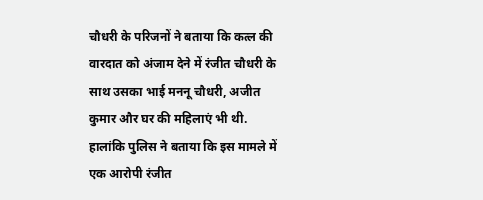चौधरी के परिजनों ने बताया कि कत्ल की वारदात को अंजाम देने में रंजीत चौधरी के साथ उसका भाई मननू चौधरी, अजीत कुमार और घर की महिलाएं भी थी. हालांकि पुलिस ने बताया कि इस मामले में एक आरोपी रंजीत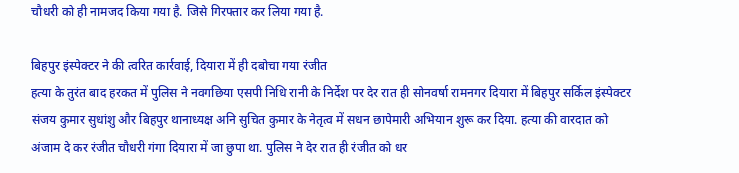चौधरी को ही नामजद किया गया है. जिसे गिरफ्तार कर लिया गया है.

बिहपुर इंस्पेक्टर ने की त्वरित कार्रवाई, दियारा में ही दबोचा गया रंजीत
हत्या के तुरंत बाद हरकत में पुलिस ने नवगछिया एसपी निधि रानी के निर्देश पर देर रात ही सोनवर्षा रामनगर दियारा में बिहपुर सर्किल इंस्पेक्टर संजय कुमार सुधांशु और बिहपुर थानाध्यक्ष अनि सुचित कुमार के नेतृत्व में सधन छापेमारी अभियान शुरू कर दिया. हत्या की वारदात को अंजाम दे कर रंजीत चौधरी गंगा दियारा में जा छुपा था. पुलिस ने देर रात ही रंजीत को धर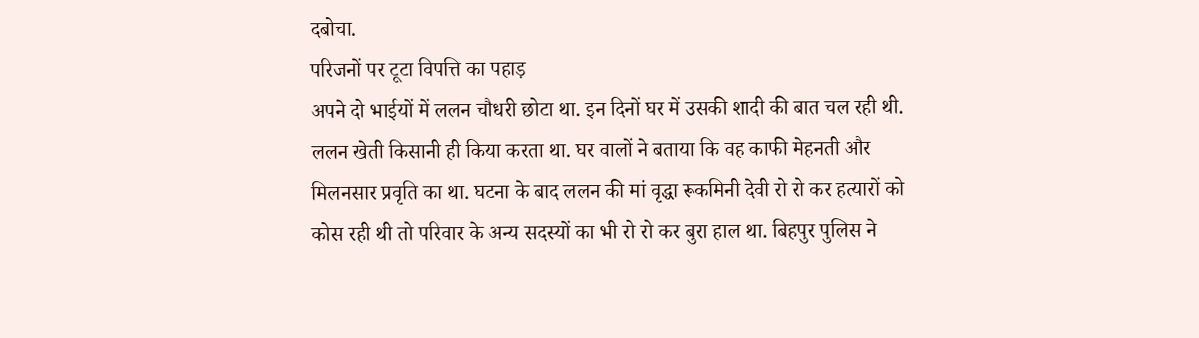दबोचा.
परिजनों पर टूटा विपत्ति का पहाड़
अपने दो भाईयों में ललन चौधरी छोटा था. इन दिनों घर में उसकी शादी की बात चल रही थी. ललन खेती किसानी ही किया करता था. घर वालों ने बताया कि वह काफी मेहनती और मिलनसार प्रवृति का था. घटना के बाद ललन की मां वृद्धा रूकमिनी देवी रो रो कर हत्यारों को कोस रही थी तो परिवार के अन्य सदस्यों का भी रो रो कर बुरा हाल था. बिहपुर पुलिस ने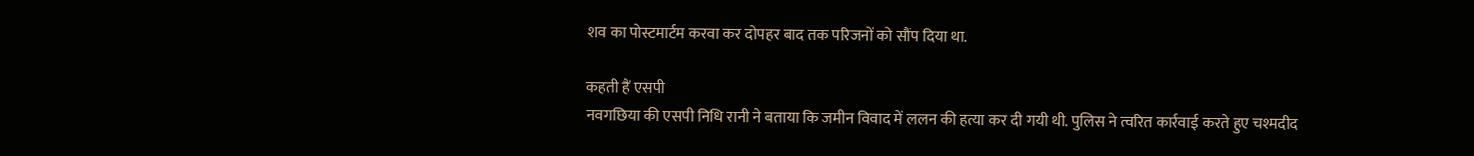शव का पोस्टमार्टम करवा कर दोपहर बाद तक परिजनों को सौंप दिया था.

कहती हैं एसपी
नवगछिया की एसपी निधि रानी ने बताया कि जमीन विवाद में ललन की हत्या कर दी गयी थी. पुलिस ने त्वरित कार्रवाई करते हुए चश्मदीद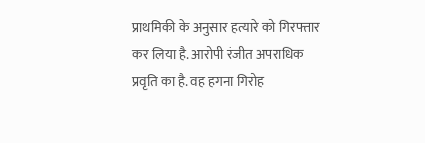प्राथमिकी के अनुसार हत्यारे को गिरफ्तार कर लिया है. आरोपी रंजीत अपराधिक प्रवृति का है. वह हगना गिरोह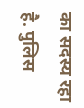का सदस्य रहा है. पुलिस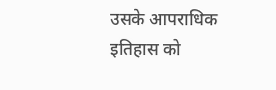उसके आपराधिक इतिहास को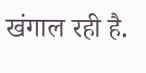खंगाल रही है.